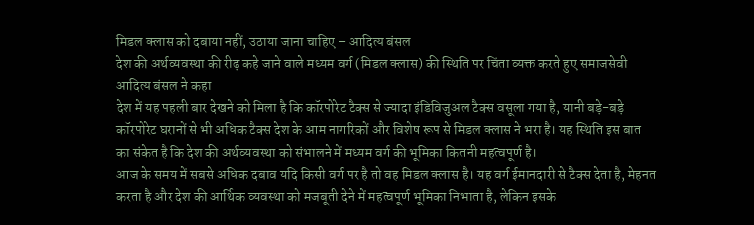मिडल क्लास को दबाया नहीं, उठाया जाना चाहिए – आदित्य बंसल
देश की अर्थव्यवस्था की रीढ़ कहे जाने वाले मध्यम वर्ग (मिडल क्लास) की स्थिति पर चिंता व्यक्त करते हुए समाजसेवी आदित्य बंसल ने कहा
देश में यह पहली बार देखने को मिला है कि कॉरपोरेट टैक्स से ज्यादा इंडिविजुअल टैक्स वसूला गया है, यानी बड़े-बड़े कॉरपोरेट घरानों से भी अधिक टैक्स देश के आम नागरिकों और विशेष रूप से मिडल क्लास ने भरा है। यह स्थिति इस बात का संकेत है कि देश की अर्थव्यवस्था को संभालने में मध्यम वर्ग की भूमिका कितनी महत्वपूर्ण है।
आज के समय में सबसे अधिक दबाव यदि किसी वर्ग पर है तो वह मिडल क्लास है। यह वर्ग ईमानदारी से टैक्स देता है, मेहनत करता है और देश की आर्थिक व्यवस्था को मजबूती देने में महत्वपूर्ण भूमिका निभाता है, लेकिन इसके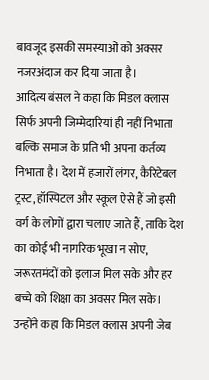बावजूद इसकी समस्याओं को अक्सर नजरअंदाज कर दिया जाता है।
आदित्य बंसल ने कहा कि मिडल क्लास सिर्फ अपनी जिम्मेदारियां ही नहीं निभाता बल्कि समाज के प्रति भी अपना कर्तव्य निभाता है। देश में हजारों लंगर, कैरिटेबल ट्रस्ट, हॉस्पिटल और स्कूल ऐसे हैं जो इसी वर्ग के लोगों द्वारा चलाए जाते हैं, ताकि देश का कोई भी नागरिक भूखा न सोए, जरूरतमंदों को इलाज मिल सके और हर बच्चे को शिक्षा का अवसर मिल सके।
उन्होंने कहा कि मिडल क्लास अपनी जेब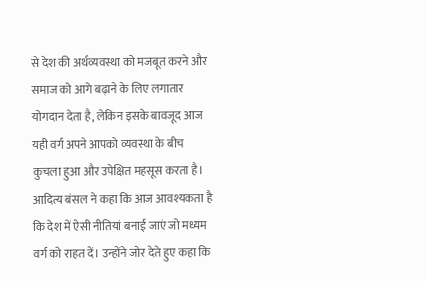से देश की अर्थव्यवस्था को मजबूत करने और समाज को आगे बढ़ाने के लिए लगातार योगदान देता है, लेकिन इसके बावजूद आज यही वर्ग अपने आपको व्यवस्था के बीच कुचला हुआ और उपेक्षित महसूस करता है।
आदित्य बंसल ने कहा कि आज आवश्यकता है कि देश में ऐसी नीतियां बनाई जाएं जो मध्यम वर्ग को राहत दें। उन्होंने जोर देते हुए कहा कि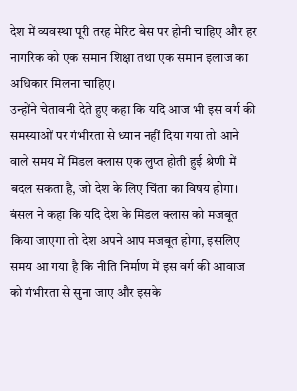देश में व्यवस्था पूरी तरह मेरिट बेस पर होनी चाहिए और हर नागरिक को एक समान शिक्षा तथा एक समान इलाज का अधिकार मिलना चाहिए।
उन्होंने चेतावनी देते हुए कहा कि यदि आज भी इस वर्ग की समस्याओं पर गंभीरता से ध्यान नहीं दिया गया तो आने वाले समय में मिडल क्लास एक लुप्त होती हुई श्रेणी में बदल सकता है, जो देश के लिए चिंता का विषय होगा।
बंसल ने कहा कि यदि देश के मिडल क्लास को मजबूत किया जाएगा तो देश अपने आप मजबूत होगा, इसलिए समय आ गया है कि नीति निर्माण में इस वर्ग की आवाज को गंभीरता से सुना जाए और इसके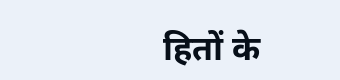हितों के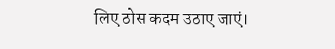लिए ठोस कदम उठाए जाएं।